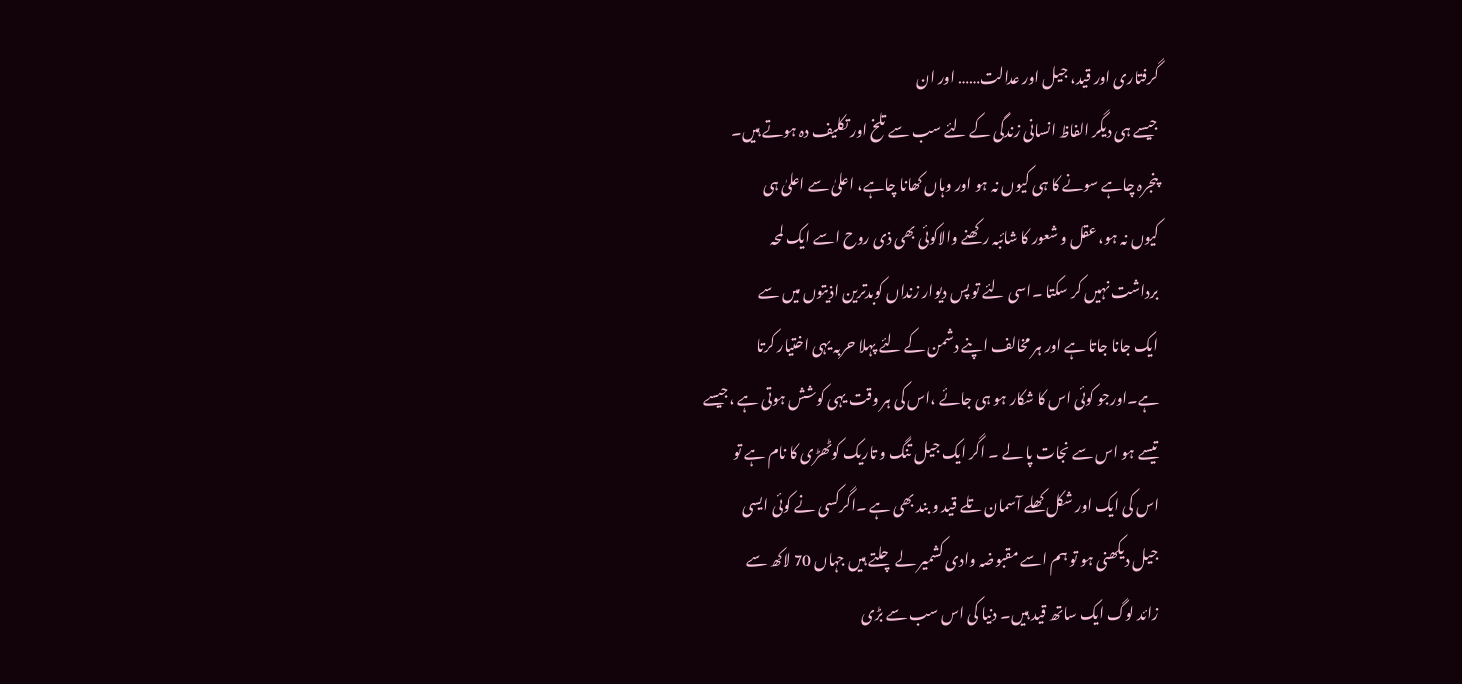گرفتاری اور قید، جیل اور عدالت…… اور ان
جیسے ہی دیگر الفاظ انسانی زندگی کے لئے سب سے تلخ اور تکلیف دہ ہوتے ہیں۔
پنجرہ چاہے سونے کا ہی کیوں نہ ہو اور وہاں کھانا چاہے، اعلیٰ سے اعلیٰ ہی
کیوں نہ ہو، عقل و شعور کا شائبہ رکھنے والاکوئی بھی ذی روح اسے ایک لمحہ
برداشت نہیں کر سکتا ۔اسی لئے تو پس دیوار زنداں کوبدترین اذیتوں میں سے
ایک جانا جاتا ہے اور ہر مخالف اپنے دشمن کے لئے پہلا حربہ یہی اختیار کرتا
ہے۔اورجو کوئی اس کا شکار ہو ہی جائے ،اس کی ہر وقت یہی کوشش ہوتی ہے ،جیسے
تیسے ہو اس سے نجات پا لے ۔ اگر ایک جیل تنگ و تاریک کوٹھڑی کا نام ہے تو
اس کی ایک اور شکل کھلے آسمان تلے قید و بند بھی ہے ۔اگرکسی نے کوئی ایسی
جیل دیکھنی ہو تو ہم اسے مقبوضہ وادی کشمیر لے چلتے ہیں جہاں 70 لاکھ سے
زائد لوگ ایک ساتھ قید ہیں۔ دنیا کی اس سب سے بڑی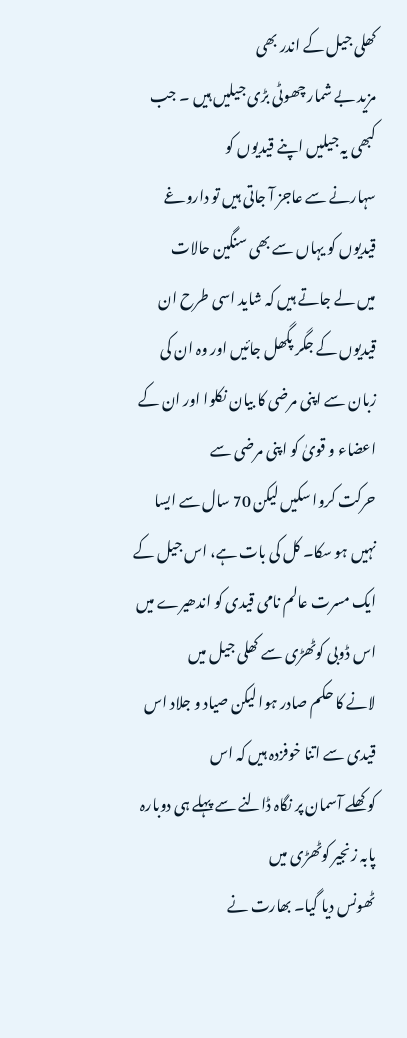کھلی جیل کے اندر بھی
مزید بے شمار چھوٹی بڑی جیلیں ہیں ۔ جب کبھی یہ جیلیں اپنے قیدیوں کو
سہارنے سے عاجز آ جاتی ہیں تو داروغے قیدیوں کو یہاں سے بھی سنگین حالات
میں لے جاتے ہیں کہ شاید اسی طرح ان قیدیوں کے جگر پگھل جائیں اور وہ ان کی
زبان سے اپنی مرضی کا بیان نکلوا اور ان کے اعضاء و قویٰ کو اپنی مرضی سے
حرکت کروا سکیں لیکن 70 سال سے ایسا نہیں ہو سکا۔ کل کی بات ہے، اس جیل کے
ایک مسرت عالم نامی قیدی کو اندھیرے میں اس ڈوبی کوٹھڑی سے کھلی جیل میں
لانے کا حکم صادر ہوا لیکن صیاد و جلاد اس قیدی سے اتنا خوفزدہ ہیں کہ اس
کو کھلے آسمان پر نگاہ ڈالنے سے پہلے ہی دوبارہ پابہ زنجیر کوٹھڑی میں
ٹھونس دیا گیا۔ بھارت نے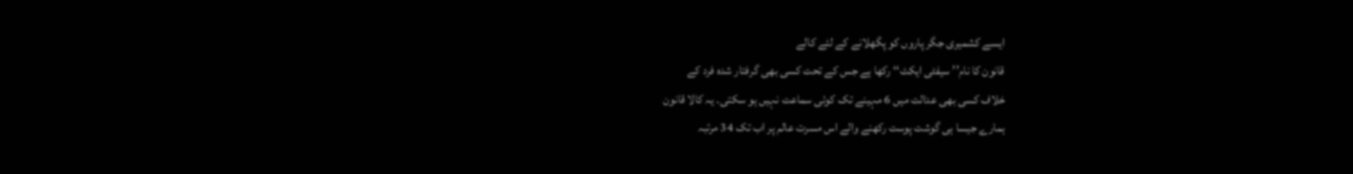ایسے کشمیری جگر پاروں کو پگھلانے کے لئے کالے
قانون کا نام’’ سیفٹی ایکٹ‘‘ رکھا ہے جس کے تحت کسی بھی گرفتار شدہ فرد کے
خلاف کسی بھی عدالت میں 6 مہینے تک کوئی سماعت نہیں ہو سکتی۔ یہ کالا قانون
ہمارے جیسا ہی گوشت پوست رکھنے والے اس مسرت عالم پر اب تک 34 مرتبہ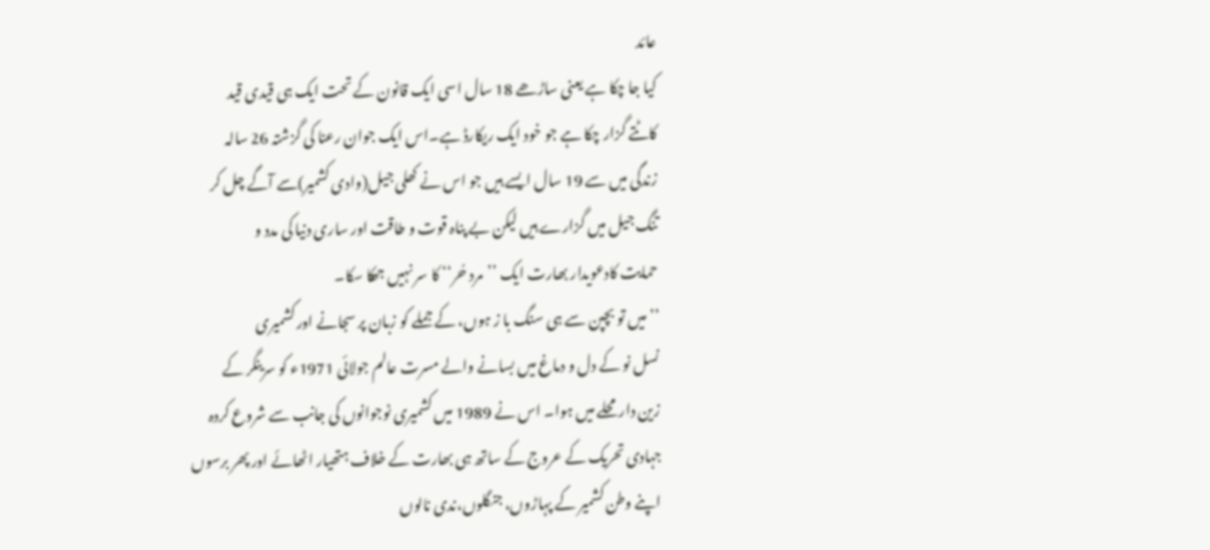عائد
کیا جا چکا ہے یعنی ساڑھے 18 سال اسی ایک قانون کے تحت ایک ہی قیدی قید
کاٹتے گزار چکا ہے جو خود ایک ریکارڈ ہے۔اس ایک جوان رعنا کی گزشتہ 26 سالہ
زندگی میں سے 19 سال ایسے ہیں جو اس نے کھلی جیل(وادی کشمیر)سے آگے چل کر
تنگ جیل میں گزارے ہیں لیکن بے پناہ قوت و طاقت اور ساری دنیا کی مدد و
حمایت کادعویدار بھارت ایک ’’مرد حُر‘‘ کا سر نہیں جھکا سکا۔
’’میں تو بچپن سے ہی سنگ با ز ہوں، کے جملے کو زبان پر سجانے اور کشمیری
نسل نو کے دل و دماغ میں بسانے والے مسرت عالم جولائی 1971ء کو سرینگر کے
زین دارمحلے میں ہوا۔ اس نے 1989 میں کشمیری نوجوانوں کی جانب سے شروع کردہ
جہادی تحریک کے عروج کے ساتھ ہی بھارت کے خلاف ہتھیار اٹھائے اور پھر برسوں
اپنے وطن کشمیر کے پہاڑوں، جنگلوں،ندی نالوں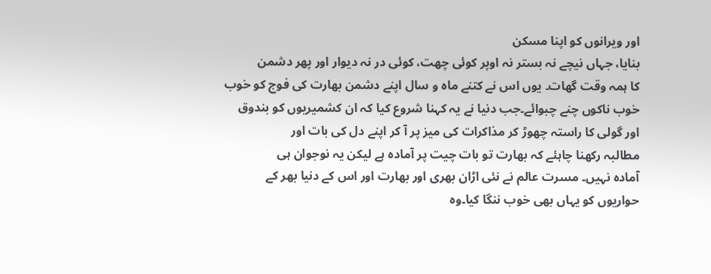اور ویرانوں کو اپنا مسکن
بنایا، جہاں نیچے نہ بستر نہ اوپر کوئی چھت، کوئی در نہ دیوار اور پھر دشمن
کا ہمہ وقت گھات۔ یوں اس نے کتنے ماہ و سال اپنے دشمن بھارت کی فوج کو خوب
خوب ناکوں چنے چبوائے۔جب دنیا نے یہ کہنا شروع کیا کہ ان کشمیریوں کو بندوق
اور گولی کا راستہ چھوڑ کر مذاکرات کی میز پر آ کر اپنے دل کی بات اور
مطالبہ رکھنا چاہئے کہ بھارت تو بات چیت پر آمادہ ہے لیکن یہ نوجوان ہی
آمادہ نہیں۔ مسرت عالم نے نئی اڑان بھری اور بھارت اور اس کے دنیا بھر کے
حواریوں کو یہاں بھی خوب ننگا کیا۔وہ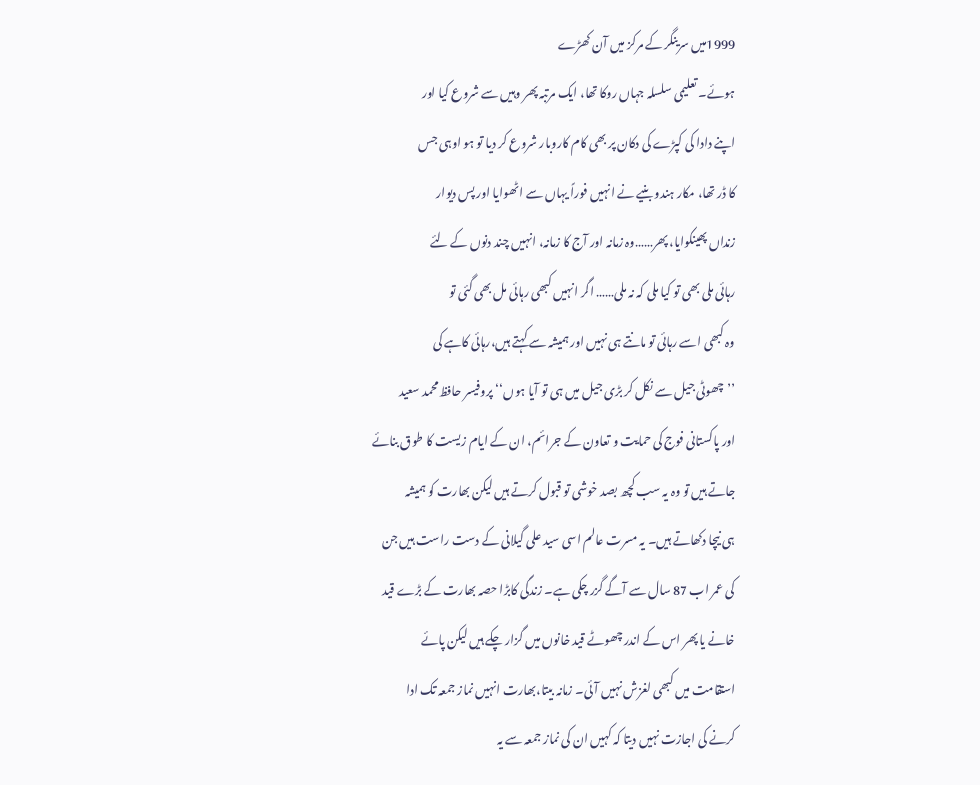1999میں سرینگر کے مرکز میں آن کھڑے
ہوئے۔ تعلیمی سلسلہ جہاں روکا تھا، ایک مرتبہ پھر وہیں سے شروع کیا اور
اپنے دادا کی کپڑے کی دکان پر بھی کام کاروبار شروع کر دیا تو ہو اوہی جس
کا ڈر تھا، مکار ہندو بنیے نے انہیں فوراً یہاں سے اٹھوایا اور پس دیوار
زنداں پھینکوایا، پھر……وہ زمانہ اور آج کا زمانہ، انہیں چند دنوں کے لئے
رہائی ملی بھی تو کیا ملی کہ نہ ملی…… اگر انہیں کبھی رہائی مل بھی گئی تو
وہ کبھی اسے رہائی تو مانتے ہی نہیں اور ہمیشہ سے کہتے ہیں،رہائی کاہے کی
’’چھوٹی جیل سے نکل کر بڑی جیل میں ہی تو آیا ہوں‘‘ پروفیسر حافظ محمد سعید
اور پاکستانی فوج کی حمایت و تعاون کے جرائم، ان کے ایام زیست کا طوق بنائے
جاتے ہیں تو وہ یہ سب کچھ بصد خوشی تو قبول کرتے ہیں لیکن بھارت کو ہمیشہ
ہی نیچا دکھاتے ہیں۔ یہ مسرت عالم اسی سید علی گیلانی کے دست راست ہیں جن
کی عمر اب 87 سال سے آگے گزر چکی ہے۔ زندگی کابڑا حصہ بھارت کے بڑے قید
خانے یا پھر اس کے اندر چھوٹے قید خانوں میں گزار چکے ہیں لیکن پائے
استقامت میں کبھی لغزش نہیں آئی۔ زمانہ بیتا،بھارت انہیں نماز جمعہ تک ادا
کرنے کی اجازت نہیں دیتا کہ کہیں ان کی نماز جمعہ سے یہ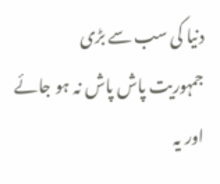دنیا کی سب سے بڑی
جمہوریت پاش پاش نہ ہو جائے اور یہ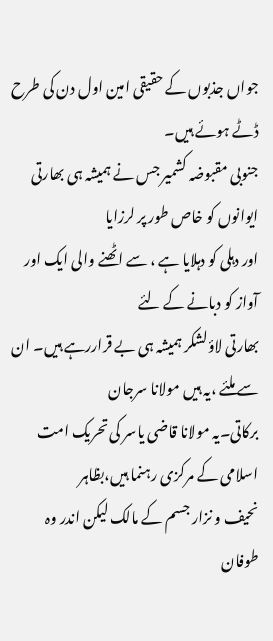جواں جذبوں کے حقیقی امین اول دن کی طرح
ڈٹے ہوئے ہیں۔
جنوبی مقبوضہ کشمیر جس نے ہمیشہ ہی بھارتی ایوانوں کو خاص طور پر لرزایا
اور دہلی کو دہلایا ہے ، سے اٹھنے والی ایک اور آواز کو دبانے کے لئے
بھارتی لاؤلشکر ہمیشہ ہی بے قراررہے ہیں۔ ان سے ملئے ،یہ ہیں مولانا سرجان
برکاتی۔یہ مولانا قاضی یاسر کی تحریک امت اسلامی کے مرکزی رہنما ہیں،بظاہر
نحیف و نزار جسم کے مالک لیکن اندر وہ طوفان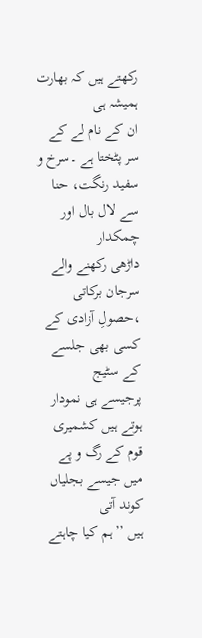رکھتے ہیں کہ بھارت ہمیشہ ہی
ان کے نام لے کے سر پٹختا ہے ۔سرخ و سفید رنگت، حنا سے لال بال اور چمکدار
داڑھی رکھنے والے سرجان برکاتی ،حصولِ آزادی کے کسی بھی جلسے کے سٹیج
پرجیسے ہی نمودار ہوتے ہیں کشمیری قوم کے رگ و پے میں جیسے بجلیاں کوند آتی
ہیں ’’ہم کیا چاہتے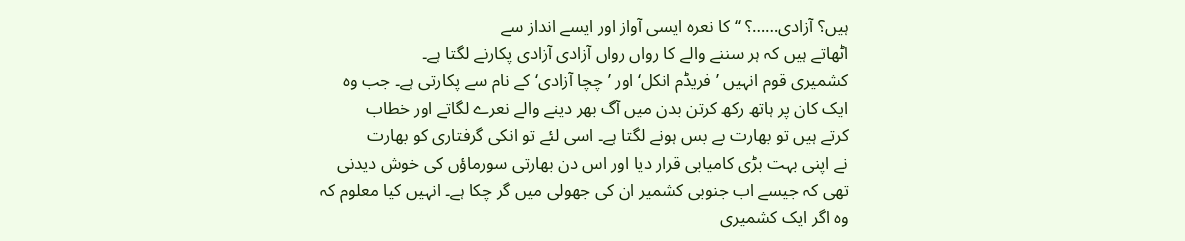ہیں؟ آزادی……؟ ‘‘کا نعرہ ایسی آواز اور ایسے انداز سے
اٹھاتے ہیں کہ ہر سننے والے کا رواں رواں آزادی آزادی پکارنے لگتا ہے۔
کشمیری قوم انہیں ’فریڈم انکل‘ اور ’چچا آزادی‘ کے نام سے پکارتی ہے۔ جب وہ
ایک کان پر ہاتھ رکھ کرتن بدن میں آگ بھر دینے والے نعرے لگاتے اور خطاب
کرتے ہیں تو بھارت بے بس ہونے لگتا ہے۔ اسی لئے تو انکی گرفتاری کو بھارت
نے اپنی بہت بڑی کامیابی قرار دیا اور اس دن بھارتی سورماؤں کی خوش دیدنی
تھی کہ جیسے اب جنوبی کشمیر ان کی جھولی میں گر چکا ہے۔ انہیں کیا معلوم کہ
وہ اگر ایک کشمیری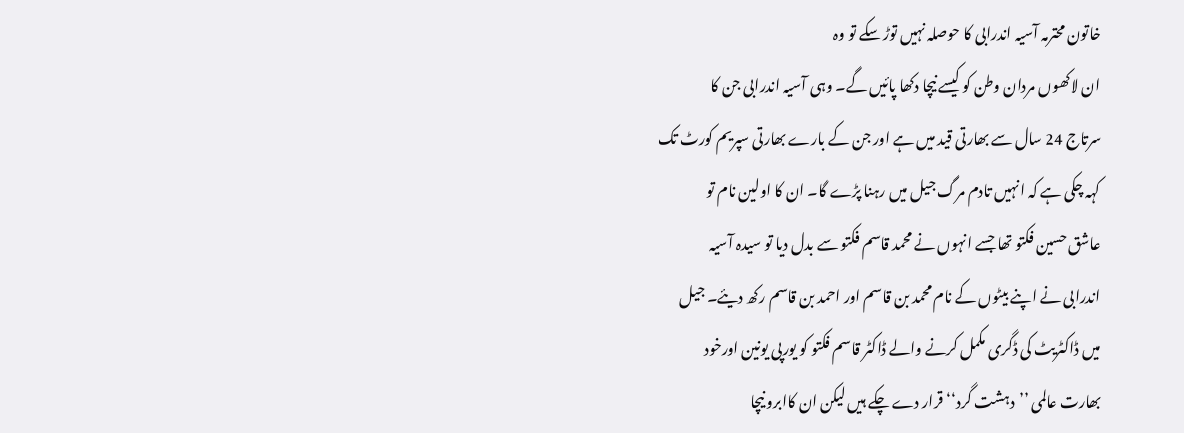خاتون محترمہ آسیہ اندرابی کا حوصلہ نہیں توڑ سکے تو وہ
ان لاکھوں مردان وطن کو کیسے نیچا دکھا پائیں گے۔ وہی آسیہ اندرابی جن کا
سرتاج 24 سال سے بھارتی قید میں ہے اور جن کے بارے بھارتی سپریم کورٹ تک
کہہ چکی ہے کہ انہیں تادم مرگ جیل میں رہنا پڑے گا۔ ان کا اولین نام تو
عاشق حسین فکتو تھا جسے انہوں نے محمد قاسم فکتو سے بدل دیا تو سیدہ آسیہ
اندرابی نے اپنے بیٹوں کے نام محمد بن قاسم اور احمد بن قاسم رکھ دیئے۔ جیل
میں ڈاکٹریٹ کی ڈگری مکمل کرنے والے ڈاکٹر قاسم فکتو کو یورپی یونین اورخود
بھارت عالمی ’’دہشت گرد‘‘ قرار دے چکے ہیں لیکن ان کاابرو نیچا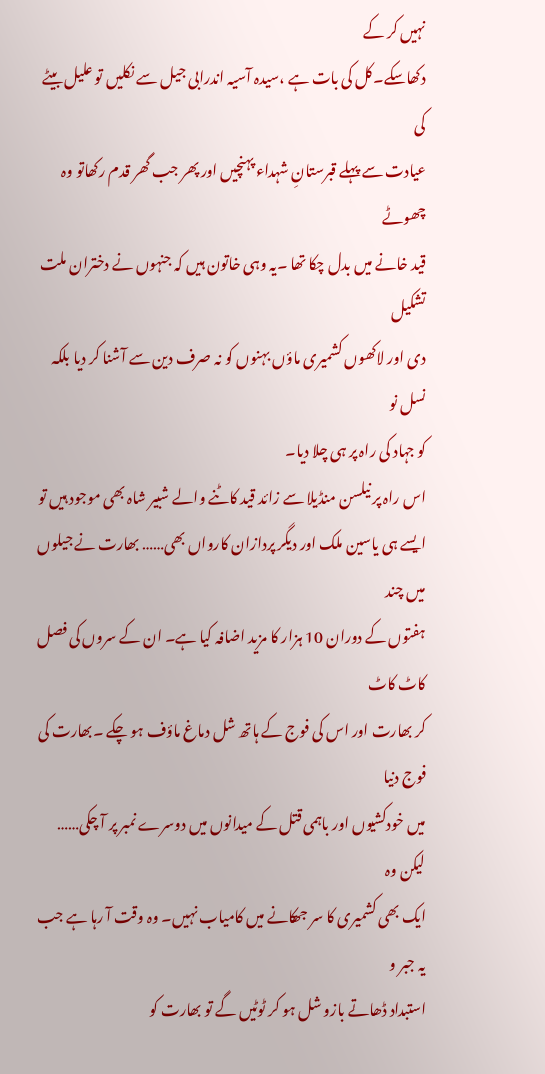نہیں کر کے
دکھاسکے۔کل کی بات ہے ،سیدہ آسیہ اندرابی جیل سے نکلیں تو علیل بیٹے کی
عیادت سے پہلے قبرستانِ شہداء پہنچیں اور پھر جب گھر قدم رکھاتو وہ چھوٹے
قید خانے میں بدل چکا تھا ۔یہ وہی خاتون ہیں کہ جنہوں نے دختران ملت تشکیل
دی اور لاکھوں کشمیری ماؤں بہنوں کو نہ صرف دین سے آشنا کر دیا بلکہ نسل نو
کو جہاد کی راہ پر ہی چلا دیا۔
اس راہ پر نیلسن منڈیلا سے زائد قید کاٹنے والے شبیر شاہ بھی موجود ہیں تو
ایسے ہی یاسین ملک اور دیگر پردازان کارواں بھی…… بھارت نے جیلوں میں چند
ہفتوں کے دوران 10 ہزار کا مزید اضافہ کیا ہے۔ ان کے سروں کی فصل کاٹ کاٹ
کر بھارت اور اس کی فوج کے ہاتھ شل دماغ ماؤف ہو چکے ۔بھارت کی فوج دنیا
میں خودکشیوں اور باہمی قتل کے میدانوں میں دوسرے نمبر پر آ چکی…… لیکن وہ
ایک بھی کشمیری کا سر جھکانے میں کامیاب نہیں۔ وہ وقت آ رہا ہے جب یہ جبر و
استبداد ڈھاتے بازو شل ہو کر ٹوٹیں گے تو بھارت کو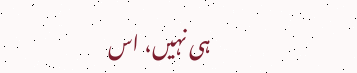ہی نہیں، اس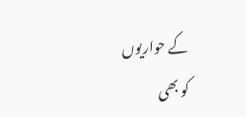کے حواریوں
کو بھی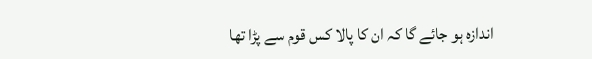اندازہ ہو جائے گا کہ ان کا پالا کس قوم سے پڑا تھا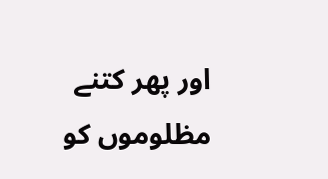اور پھر کتنے
مظلوموں کو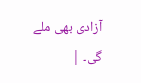آزادی بھی ملے گی۔ |